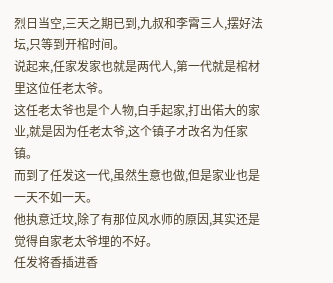烈日当空,三天之期已到,九叔和李霄三人,摆好法坛,只等到开棺时间。
说起来,任家发家也就是两代人,第一代就是棺材里这位任老太爷。
这任老太爷也是个人物,白手起家,打出偌大的家业,就是因为任老太爷,这个镇子才改名为任家镇。
而到了任发这一代,虽然生意也做,但是家业也是一天不如一天。
他执意迁坟,除了有那位风水师的原因,其实还是觉得自家老太爷埋的不好。
任发将香插进香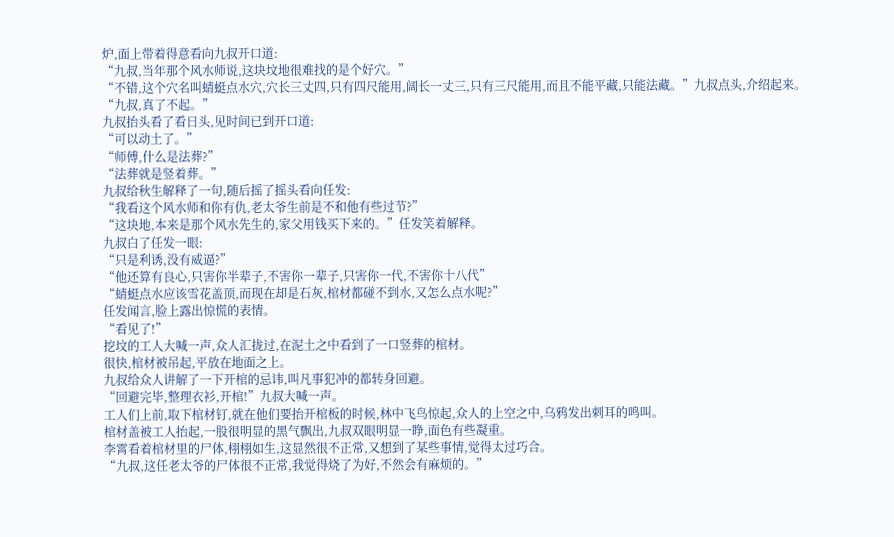炉,面上带着得意看向九叔开口道:
“九叔,当年那个风水师说,这块坟地很难找的是个好穴。”
“不错,这个穴名叫蜻蜓点水穴,穴长三丈四,只有四尺能用,阔长一丈三,只有三尺能用,而且不能平藏,只能法藏。”九叔点头,介绍起来。
“九叔,真了不起。”
九叔抬头看了看日头,见时间已到开口道:
“可以动土了。”
“师傅,什么是法葬?”
“法葬就是竖着葬。”
九叔给秋生解释了一句,随后摇了摇头看向任发:
“我看这个风水师和你有仇,老太爷生前是不和他有些过节?”
“这块地,本来是那个风水先生的,家父用钱买下来的。”任发笑着解释。
九叔白了任发一眼:
“只是利诱,没有威逼?”
“他还算有良心,只害你半辈子,不害你一辈子,只害你一代,不害你十八代”
“蜻蜓点水应该雪花盖顶,而现在却是石灰,棺材都碰不到水,又怎么点水呢?”
任发闻言,脸上露出惊慌的表情。
“看见了!”
挖坟的工人大喊一声,众人汇拢过,在泥土之中看到了一口竖葬的棺材。
很快,棺材被吊起,平放在地面之上。
九叔给众人讲解了一下开棺的忌讳,叫凡事犯冲的都转身回避。
“回避完毕,整理衣衫,开棺!”九叔大喊一声。
工人们上前,取下棺材钉,就在他们要抬开棺板的时候,林中飞鸟惊起,众人的上空之中,乌鸦发出刺耳的鸣叫。
棺材盖被工人抬起,一股很明显的黑气飘出,九叔双眼明显一睁,面色有些凝重。
李霄看着棺材里的尸体,栩栩如生,这显然很不正常,又想到了某些事情,觉得太过巧合。
“九叔,这任老太爷的尸体很不正常,我觉得烧了为好,不然会有麻烦的。”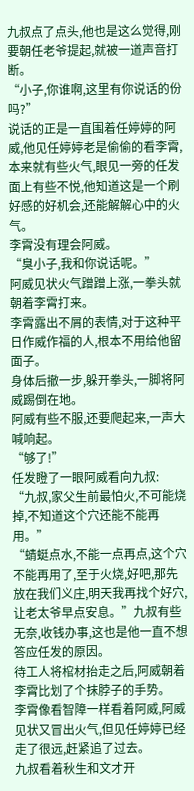九叔点了点头,他也是这么觉得,刚要朝任老爷提起,就被一道声音打断。
“小子,你谁啊,这里有你说话的份吗?”
说话的正是一直围着任婷婷的阿威,他见任婷婷老是偷偷的看李霄,本来就有些火气,眼见一旁的任发面上有些不悦,他知道这是一个刷好感的好机会,还能解解心中的火气。
李霄没有理会阿威。
“臭小子,我和你说话呢。”
阿威见状火气蹭蹭上涨,一拳头就朝着李霄打来。
李霄露出不屑的表情,对于这种平日作威作福的人,根本不用给他留面子。
身体后撤一步,躲开拳头,一脚将阿威踢倒在地。
阿威有些不服,还要爬起来,一声大喊响起。
“够了!”
任发瞪了一眼阿威看向九叔:
“九叔,家父生前最怕火,不可能烧掉,不知道这个穴还能不能再用。”
“蜻蜓点水,不能一点再点,这个穴不能再用了,至于火烧,好吧,那先放在我们义庄,明天我再找个好穴,让老太爷早点安息。”九叔有些无奈,收钱办事,这也是他一直不想答应任发的原因。
待工人将棺材抬走之后,阿威朝着李霄比划了个抹脖子的手势。
李霄像看智障一样看着阿威,阿威见状又冒出火气,但见任婷婷已经走了很远,赶紧追了过去。
九叔看着秋生和文才开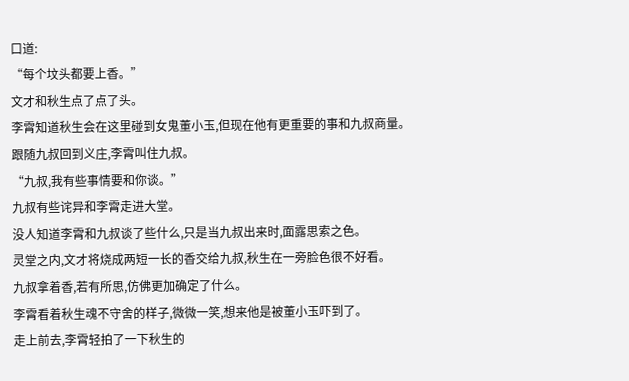口道:
“每个坟头都要上香。”
文才和秋生点了点了头。
李霄知道秋生会在这里碰到女鬼董小玉,但现在他有更重要的事和九叔商量。
跟随九叔回到义庄,李霄叫住九叔。
“九叔,我有些事情要和你谈。”
九叔有些诧异和李霄走进大堂。
没人知道李霄和九叔谈了些什么,只是当九叔出来时,面露思索之色。
灵堂之内,文才将烧成两短一长的香交给九叔,秋生在一旁脸色很不好看。
九叔拿着香,若有所思,仿佛更加确定了什么。
李霄看着秋生魂不守舍的样子,微微一笑,想来他是被董小玉吓到了。
走上前去,李霄轻拍了一下秋生的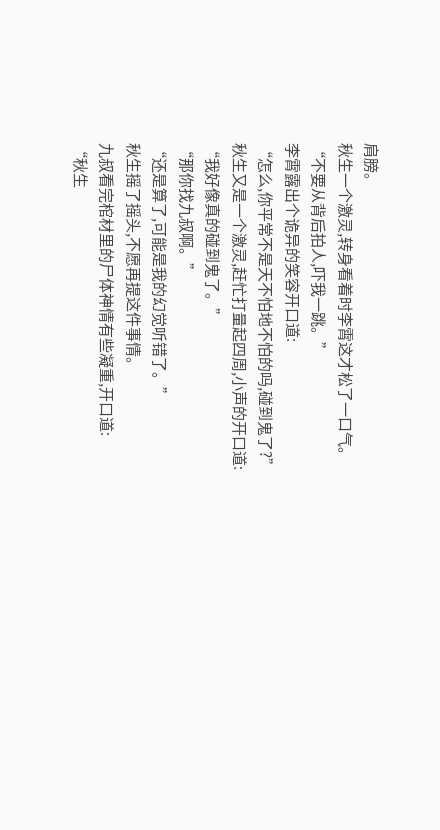肩膀。
秋生一个激灵,转身看着时李霄这才松了一口气。
“不要从背后拍人,吓我一跳。”
李霄露出个诡异的笑容开口道:
“怎么,你平常不是天不怕地不怕的吗,碰到鬼了?”
秋生又是一个激灵,赶忙打量起四周,小声的开口道:
“我好像真的碰到鬼了。”
“那你找九叔啊。”
“还是算了,可能是我的幻觉听错了。”
秋生摇了摇头,不愿再提这件事情。
九叔看完棺材里的尸体神情有些凝重,开口道:
“秋生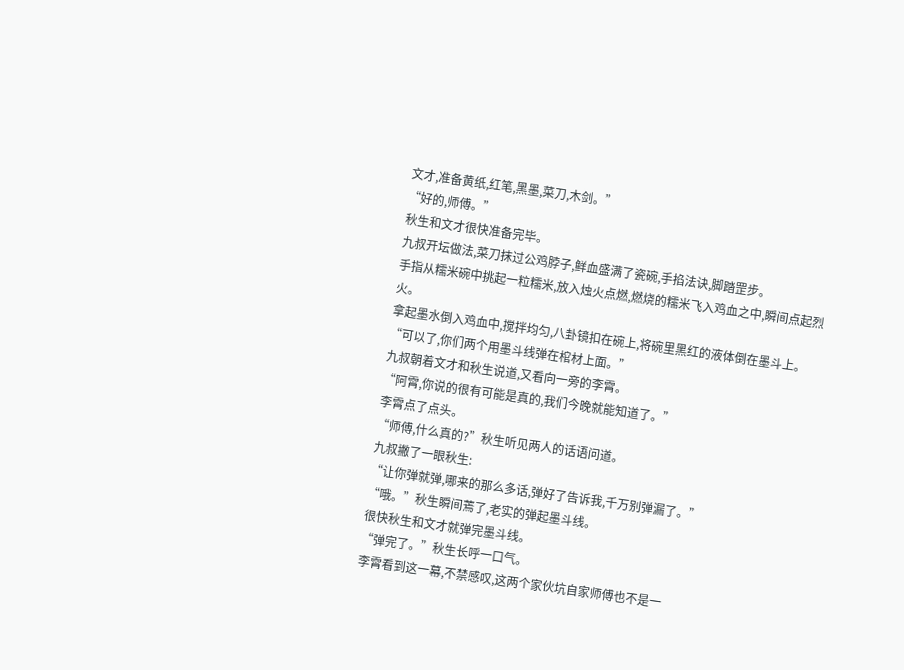文才,准备黄纸,红笔,黑墨,菜刀,木剑。”
“好的,师傅。”
秋生和文才很快准备完毕。
九叔开坛做法,菜刀抹过公鸡脖子,鲜血盛满了瓷碗,手掐法诀,脚踏罡步。
手指从糯米碗中挑起一粒糯米,放入烛火点燃,燃烧的糯米飞入鸡血之中,瞬间点起烈火。
拿起墨水倒入鸡血中,搅拌均匀,八卦镜扣在碗上,将碗里黑红的液体倒在墨斗上。
“可以了,你们两个用墨斗线弹在棺材上面。”
九叔朝着文才和秋生说道,又看向一旁的李霄。
“阿霄,你说的很有可能是真的,我们今晚就能知道了。”
李霄点了点头。
“师傅,什么真的?”秋生听见两人的话语问道。
九叔撇了一眼秋生:
“让你弹就弹,哪来的那么多话,弹好了告诉我,千万别弹漏了。”
“哦。”秋生瞬间蔫了,老实的弹起墨斗线。
很快秋生和文才就弹完墨斗线。
“弹完了。”秋生长呼一口气。
李霄看到这一幕,不禁感叹,这两个家伙坑自家师傅也不是一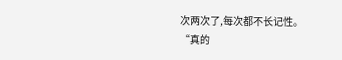次两次了,每次都不长记性。
“真的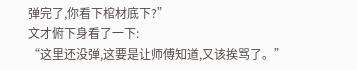弹完了,你看下棺材底下?”
文才俯下身看了一下:
“这里还没弹,这要是让师傅知道,又该挨骂了。”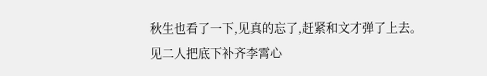秋生也看了一下,见真的忘了,赶紧和文才弹了上去。
见二人把底下补齐李霄心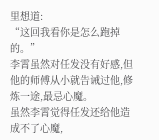里想道:
“这回我看你是怎么跑掉的。”
李霄虽然对任发没有好感,但他的师傅从小就告诫过他,修炼一途,最忌心魔。
虽然李霄觉得任发还给他造成不了心魔,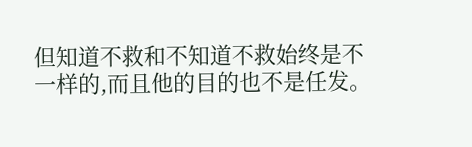但知道不救和不知道不救始终是不一样的,而且他的目的也不是任发。